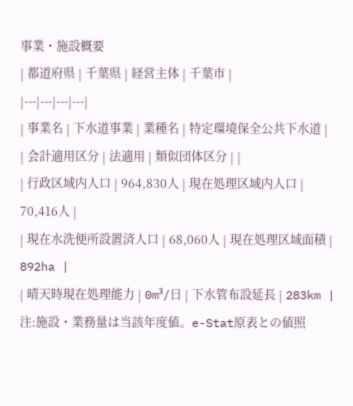事業・施設概要
| 都道府県 | 千葉県 | 経営主体 | 千葉市 |
|---|---|---|---|
| 事業名 | 下水道事業 | 業種名 | 特定環境保全公共下水道 |
| 会計適用区分 | 法適用 | 類似団体区分 | |
| 行政区域内人口 | 964,830人 | 現在処理区域内人口 | 70,416人 |
| 現在水洗便所設置済人口 | 68,060人 | 現在処理区域面積 | 892ha |
| 晴天時現在処理能力 | 0m³/日 | 下水管布設延長 | 283km |
注:施設・業務量は当該年度値。e-Stat原表との値照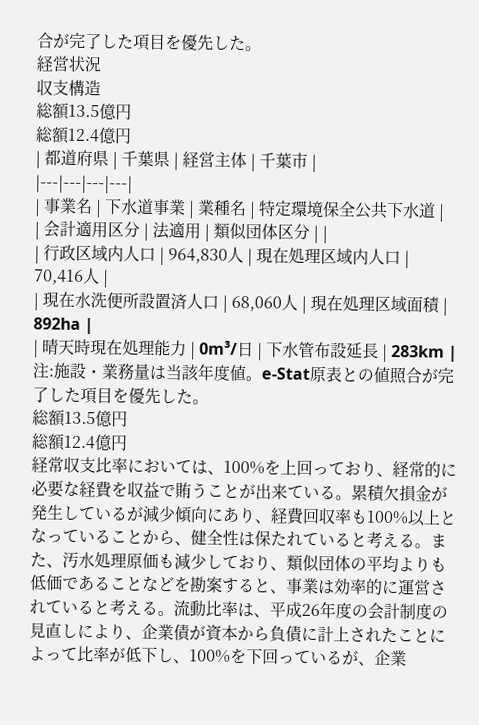合が完了した項目を優先した。
経営状況
収支構造
総額13.5億円
総額12.4億円
| 都道府県 | 千葉県 | 経営主体 | 千葉市 |
|---|---|---|---|
| 事業名 | 下水道事業 | 業種名 | 特定環境保全公共下水道 |
| 会計適用区分 | 法適用 | 類似団体区分 | |
| 行政区域内人口 | 964,830人 | 現在処理区域内人口 | 70,416人 |
| 現在水洗便所設置済人口 | 68,060人 | 現在処理区域面積 | 892ha |
| 晴天時現在処理能力 | 0m³/日 | 下水管布設延長 | 283km |
注:施設・業務量は当該年度値。e-Stat原表との値照合が完了した項目を優先した。
総額13.5億円
総額12.4億円
経常収支比率においては、100%を上回っており、経常的に必要な経費を収益で賄うことが出来ている。累積欠損金が発生しているが減少傾向にあり、経費回収率も100%以上となっていることから、健全性は保たれていると考える。また、汚水処理原価も減少しており、類似団体の平均よりも低価であることなどを勘案すると、事業は効率的に運営されていると考える。流動比率は、平成26年度の会計制度の見直しにより、企業債が資本から負債に計上されたことによって比率が低下し、100%を下回っているが、企業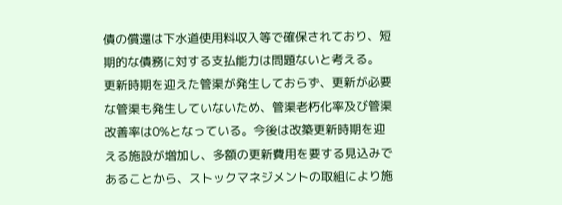債の償還は下水道使用料収入等で確保されており、短期的な債務に対する支払能力は問題ないと考える。
更新時期を迎えた管渠が発生しておらず、更新が必要な管渠も発生していないため、管渠老朽化率及び管渠改善率は0%となっている。今後は改築更新時期を迎える施設が増加し、多額の更新費用を要する見込みであることから、ストックマネジメントの取組により施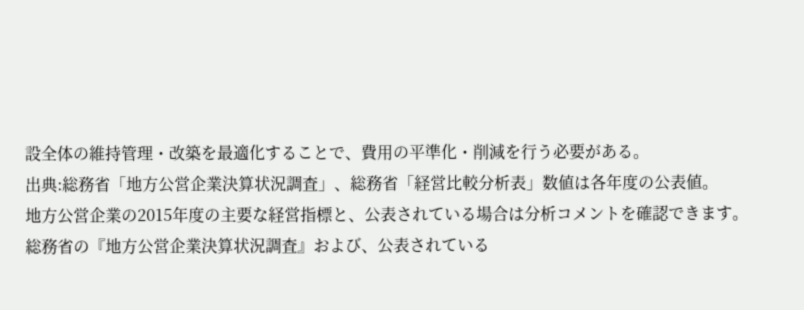設全体の維持管理・改築を最適化することで、費用の平準化・削減を行う必要がある。
出典:総務省「地方公営企業決算状況調査」、総務省「経営比較分析表」数値は各年度の公表値。
地方公営企業の2015年度の主要な経営指標と、公表されている場合は分析コメントを確認できます。
総務省の『地方公営企業決算状況調査』および、公表されている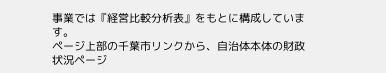事業では『経営比較分析表』をもとに構成しています。
ページ上部の千葉市リンクから、自治体本体の財政状況ページ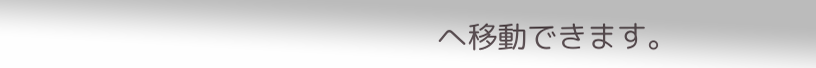へ移動できます。